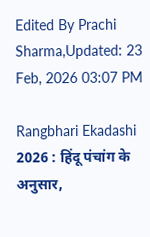Edited By Prachi Sharma,Updated: 23 Feb, 2026 03:07 PM

Rangbhari Ekadashi 2026 : हिंदू पंचांग के अनुसार,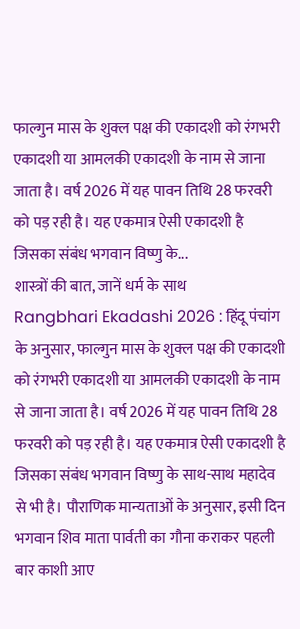फाल्गुन मास के शुक्ल पक्ष की एकादशी को रंगभरी एकादशी या आमलकी एकादशी के नाम से जाना जाता है। वर्ष 2026 में यह पावन तिथि 28 फरवरी को पड़ रही है। यह एकमात्र ऐसी एकादशी है जिसका संबंध भगवान विष्णु के...
शास्त्रों की बात, जानें धर्म के साथ
Rangbhari Ekadashi 2026 : हिंदू पंचांग के अनुसार, फाल्गुन मास के शुक्ल पक्ष की एकादशी को रंगभरी एकादशी या आमलकी एकादशी के नाम से जाना जाता है। वर्ष 2026 में यह पावन तिथि 28 फरवरी को पड़ रही है। यह एकमात्र ऐसी एकादशी है जिसका संबंध भगवान विष्णु के साथ-साथ महादेव से भी है। पौराणिक मान्यताओं के अनुसार, इसी दिन भगवान शिव माता पार्वती का गौना कराकर पहली बार काशी आए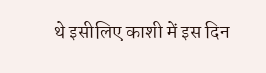थे इसीलिए काशी में इस दिन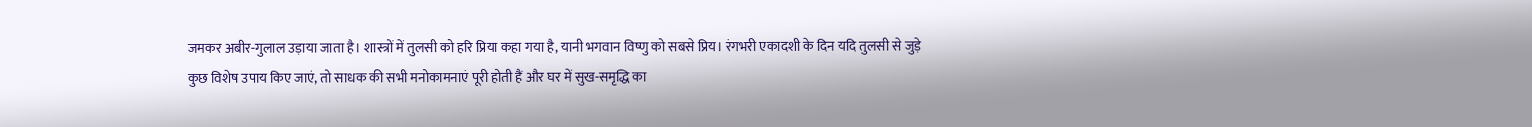जमकर अबीर-गुलाल उड़ाया जाता है। शास्त्रों में तुलसी को हरि प्रिया कहा गया है, यानी भगवान विष्णु को सबसे प्रिय। रंगभरी एकादशी के दिन यदि तुलसी से जुड़े कुछ विशेष उपाय किए जाएं, तो साधक की सभी मनोकामनाएं पूरी होती हैं और घर में सुख-समृद्धि का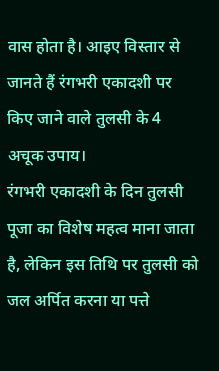वास होता है। आइए विस्तार से जानते हैं रंगभरी एकादशी पर किए जाने वाले तुलसी के 4 अचूक उपाय।
रंगभरी एकादशी के दिन तुलसी पूजा का विशेष महत्व माना जाता है, लेकिन इस तिथि पर तुलसी को जल अर्पित करना या पत्ते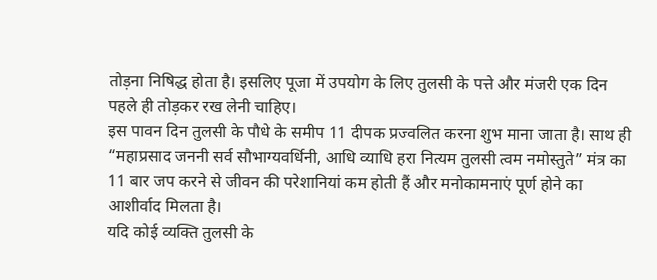तोड़ना निषिद्ध होता है। इसलिए पूजा में उपयोग के लिए तुलसी के पत्ते और मंजरी एक दिन पहले ही तोड़कर रख लेनी चाहिए।
इस पावन दिन तुलसी के पौधे के समीप 11 दीपक प्रज्वलित करना शुभ माना जाता है। साथ ही “महाप्रसाद जननी सर्व सौभाग्यवर्धिनी, आधि व्याधि हरा नित्यम तुलसी त्वम नमोस्तुते” मंत्र का 11 बार जप करने से जीवन की परेशानियां कम होती हैं और मनोकामनाएं पूर्ण होने का आशीर्वाद मिलता है।
यदि कोई व्यक्ति तुलसी के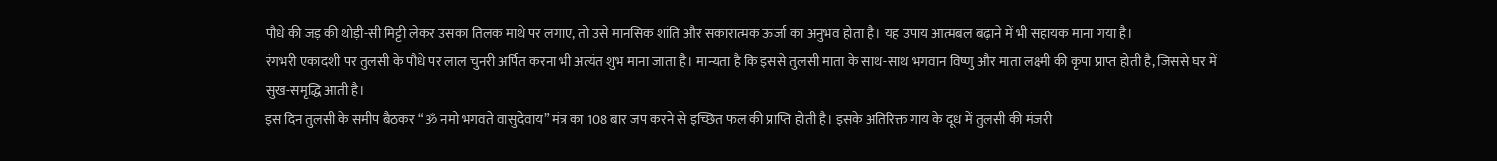पौधे की जड़ की थोड़ी-सी मिट्टी लेकर उसका तिलक माथे पर लगाए, तो उसे मानसिक शांति और सकारात्मक ऊर्जा का अनुभव होता है। यह उपाय आत्मबल बढ़ाने में भी सहायक माना गया है।
रंगभरी एकादशी पर तुलसी के पौधे पर लाल चुनरी अर्पित करना भी अत्यंत शुभ माना जाता है। मान्यता है कि इससे तुलसी माता के साथ-साथ भगवान विष्णु और माता लक्ष्मी की कृपा प्राप्त होती है, जिससे घर में सुख-समृद्धि आती है।
इस दिन तुलसी के समीप बैठकर “ॐ नमो भगवते वासुदेवाय” मंत्र का 108 बार जप करने से इच्छित फल की प्राप्ति होती है। इसके अतिरिक्त गाय के दूध में तुलसी की मंजरी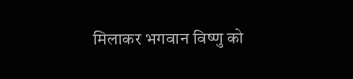मिलाकर भगवान विष्णु को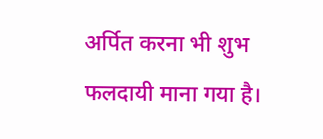अर्पित करना भी शुभ फलदायी माना गया है।